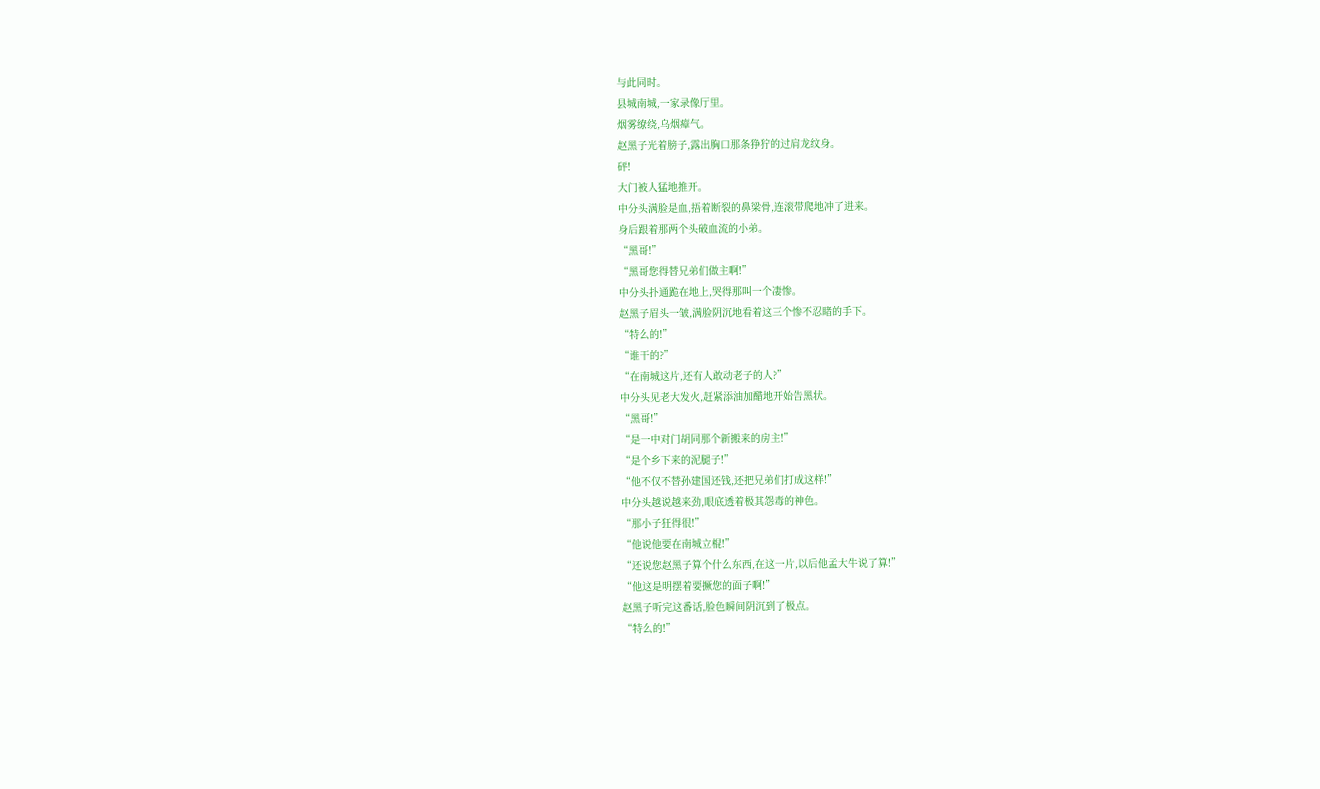与此同时。
县城南城,一家录像厅里。
烟雾缭绕,乌烟瘴气。
赵黑子光着膀子,露出胸口那条狰狞的过肩龙纹身。
砰!
大门被人猛地推开。
中分头满脸是血,捂着断裂的鼻梁骨,连滚带爬地冲了进来。
身后跟着那两个头破血流的小弟。
“黑哥!”
“黑哥您得替兄弟们做主啊!”
中分头扑通跪在地上,哭得那叫一个凄惨。
赵黑子眉头一皱,满脸阴沉地看着这三个惨不忍睹的手下。
“特么的!”
“谁干的?”
“在南城这片,还有人敢动老子的人?”
中分头见老大发火,赶紧添油加醋地开始告黑状。
“黑哥!”
“是一中对门胡同那个新搬来的房主!”
“是个乡下来的泥腿子!”
“他不仅不替孙建国还钱,还把兄弟们打成这样!”
中分头越说越来劲,眼底透着极其怨毒的神色。
“那小子狂得很!”
“他说他要在南城立棍!”
“还说您赵黑子算个什么东西,在这一片,以后他孟大牛说了算!”
“他这是明摆着要撅您的面子啊!”
赵黑子听完这番话,脸色瞬间阴沉到了极点。
“特么的!”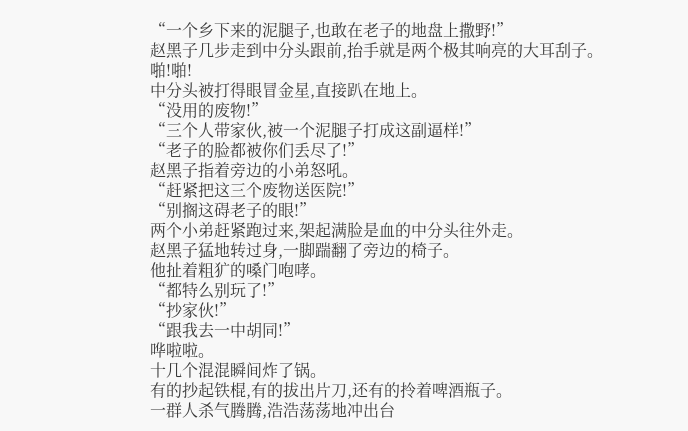“一个乡下来的泥腿子,也敢在老子的地盘上撒野!”
赵黑子几步走到中分头跟前,抬手就是两个极其响亮的大耳刮子。
啪!啪!
中分头被打得眼冒金星,直接趴在地上。
“没用的废物!”
“三个人带家伙,被一个泥腿子打成这副逼样!”
“老子的脸都被你们丢尽了!”
赵黑子指着旁边的小弟怒吼。
“赶紧把这三个废物送医院!”
“别搁这碍老子的眼!”
两个小弟赶紧跑过来,架起满脸是血的中分头往外走。
赵黑子猛地转过身,一脚踹翻了旁边的椅子。
他扯着粗犷的嗓门咆哮。
“都特么别玩了!”
“抄家伙!”
“跟我去一中胡同!”
哗啦啦。
十几个混混瞬间炸了锅。
有的抄起铁棍,有的拔出片刀,还有的拎着啤酒瓶子。
一群人杀气腾腾,浩浩荡荡地冲出台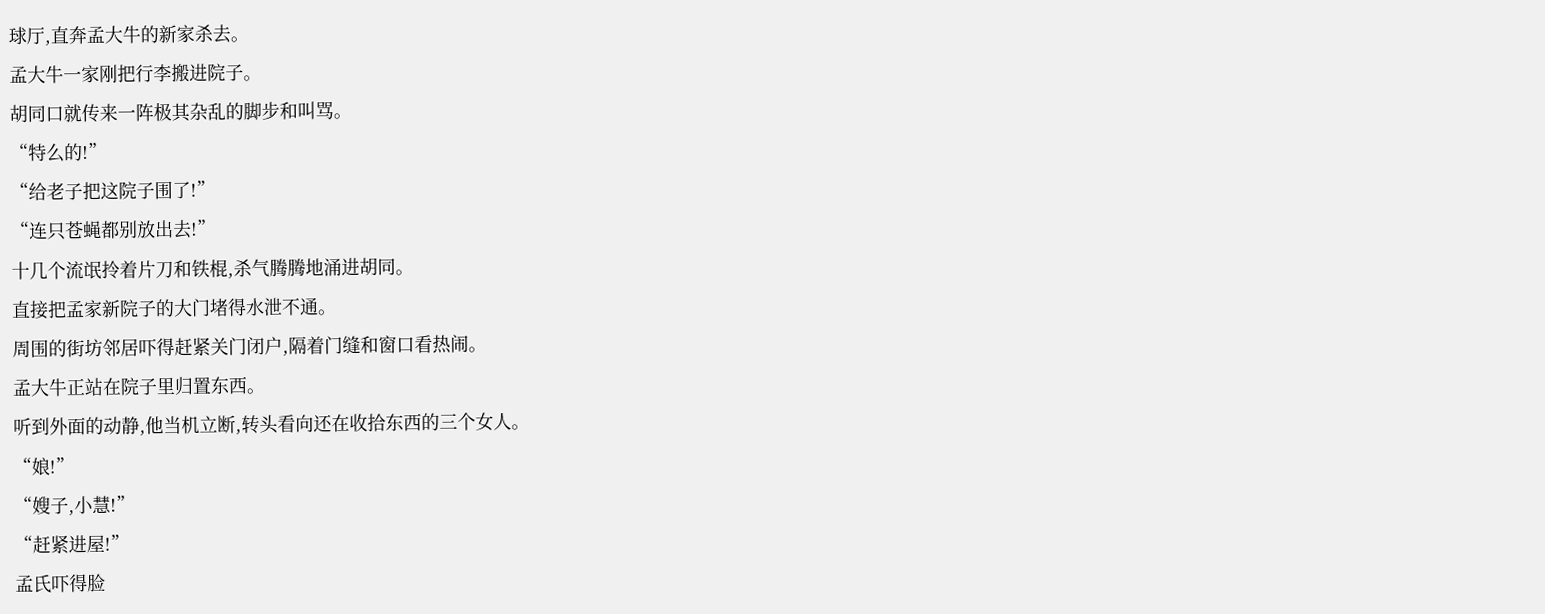球厅,直奔孟大牛的新家杀去。
孟大牛一家刚把行李搬进院子。
胡同口就传来一阵极其杂乱的脚步和叫骂。
“特么的!”
“给老子把这院子围了!”
“连只苍蝇都别放出去!”
十几个流氓拎着片刀和铁棍,杀气腾腾地涌进胡同。
直接把孟家新院子的大门堵得水泄不通。
周围的街坊邻居吓得赶紧关门闭户,隔着门缝和窗口看热闹。
孟大牛正站在院子里归置东西。
听到外面的动静,他当机立断,转头看向还在收拾东西的三个女人。
“娘!”
“嫂子,小慧!”
“赶紧进屋!”
孟氏吓得脸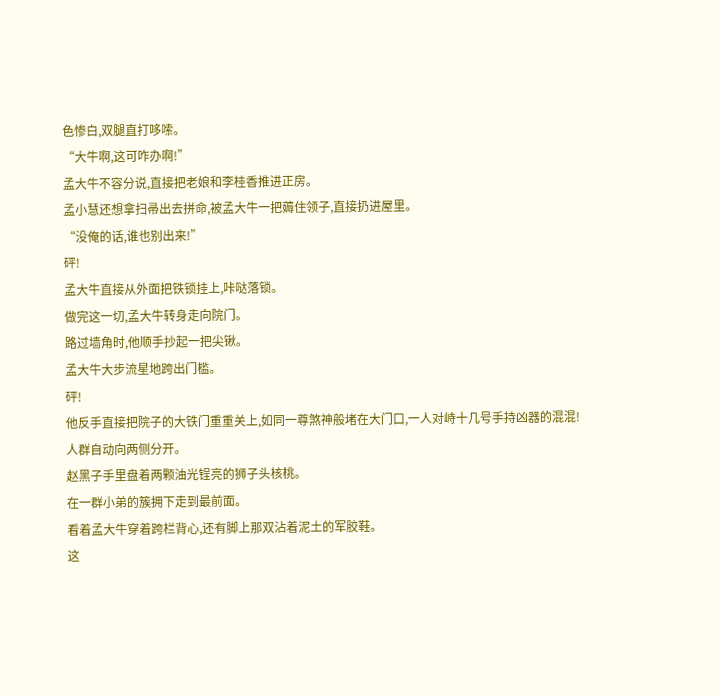色惨白,双腿直打哆嗦。
“大牛啊,这可咋办啊!”
孟大牛不容分说,直接把老娘和李桂香推进正房。
孟小慧还想拿扫帚出去拼命,被孟大牛一把薅住领子,直接扔进屋里。
“没俺的话,谁也别出来!”
砰!
孟大牛直接从外面把铁锁挂上,咔哒落锁。
做完这一切,孟大牛转身走向院门。
路过墙角时,他顺手抄起一把尖锹。
孟大牛大步流星地跨出门槛。
砰!
他反手直接把院子的大铁门重重关上,如同一尊煞神般堵在大门口,一人对峙十几号手持凶器的混混!
人群自动向两侧分开。
赵黑子手里盘着两颗油光锃亮的狮子头核桃。
在一群小弟的簇拥下走到最前面。
看着孟大牛穿着跨栏背心,还有脚上那双沾着泥土的军胶鞋。
这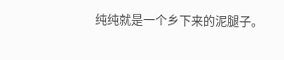纯纯就是一个乡下来的泥腿子。